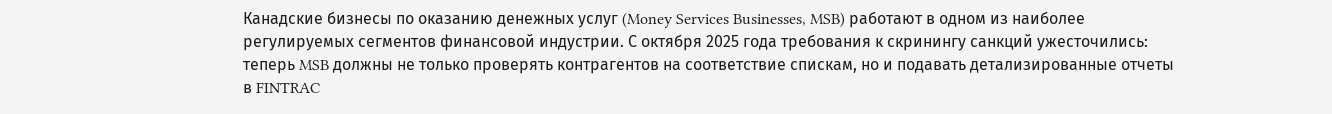Канадские бизнесы по оказанию денежных услуг (Money Services Businesses, MSB) работают в одном из наиболее регулируемых сегментов финансовой индустрии. С октября 2025 года требования к скринингу санкций ужесточились: теперь MSB должны не только проверять контрагентов на соответствие спискам, но и подавать детализированные отчеты в FINTRAC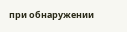при обнаружении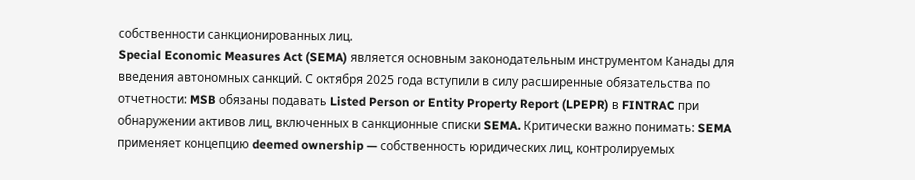собственности санкционированных лиц.
Special Economic Measures Act (SEMA) является основным законодательным инструментом Канады для введения автономных санкций. С октября 2025 года вступили в силу расширенные обязательства по отчетности: MSB обязаны подавать Listed Person or Entity Property Report (LPEPR) в FINTRAC при обнаружении активов лиц, включенных в санкционные списки SEMA. Критически важно понимать: SEMA применяет концепцию deemed ownership — собственность юридических лиц, контролируемых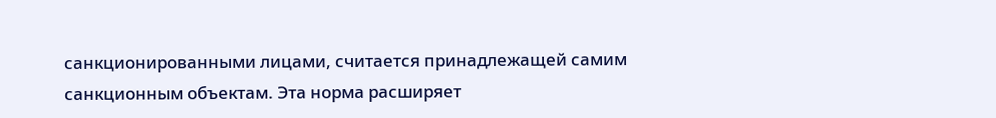санкционированными лицами, считается принадлежащей самим санкционным объектам. Эта норма расширяет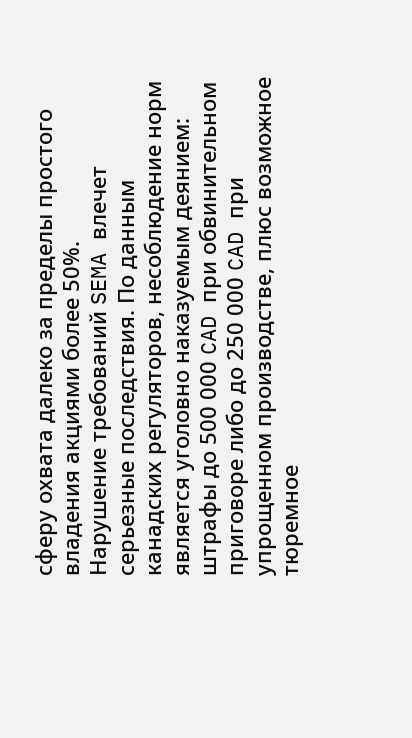сферу охвата далеко за пределы простого владения акциями более 50%.
Нарушение требований SEMA влечет серьезные последствия. По данным канадских регуляторов, несоблюдение норм является уголовно наказуемым деянием: штрафы до 500 000 CAD при обвинительном приговоре либо до 250 000 CAD при упрощенном производстве, плюс возможное тюремное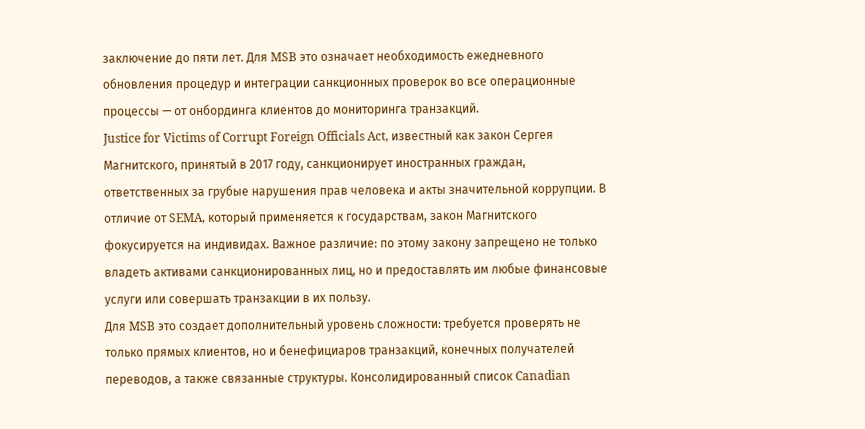заключение до пяти лет. Для MSB это означает необходимость ежедневного обновления процедур и интеграции санкционных проверок во все операционные процессы — от онбординга клиентов до мониторинга транзакций.
Justice for Victims of Corrupt Foreign Officials Act, известный как закон Сергея Магнитского, принятый в 2017 году, санкционирует иностранных граждан, ответственных за грубые нарушения прав человека и акты значительной коррупции. В отличие от SEMA, который применяется к государствам, закон Магнитского фокусируется на индивидах. Важное различие: по этому закону запрещено не только владеть активами санкционированных лиц, но и предоставлять им любые финансовые услуги или совершать транзакции в их пользу.
Для MSB это создает дополнительный уровень сложности: требуется проверять не только прямых клиентов, но и бенефициаров транзакций, конечных получателей переводов, а также связанные структуры. Консолидированный список Canadian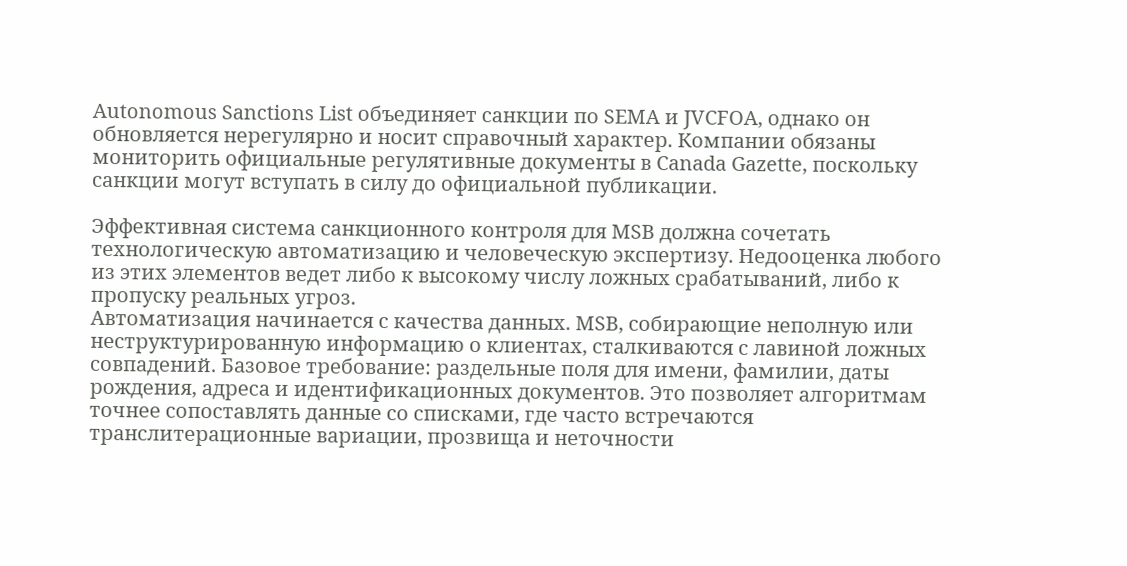Autonomous Sanctions List объединяет санкции по SEMA и JVCFOA, однако он обновляется нерегулярно и носит справочный характер. Компании обязаны мониторить официальные регулятивные документы в Canada Gazette, поскольку санкции могут вступать в силу до официальной публикации.

Эффективная система санкционного контроля для MSB должна сочетать технологическую автоматизацию и человеческую экспертизу. Недооценка любого из этих элементов ведет либо к высокому числу ложных срабатываний, либо к пропуску реальных угроз.
Автоматизация начинается с качества данных. MSB, собирающие неполную или неструктурированную информацию о клиентах, сталкиваются с лавиной ложных совпадений. Базовое требование: раздельные поля для имени, фамилии, даты рождения, адреса и идентификационных документов. Это позволяет алгоритмам точнее сопоставлять данные со списками, где часто встречаются транслитерационные вариации, прозвища и неточности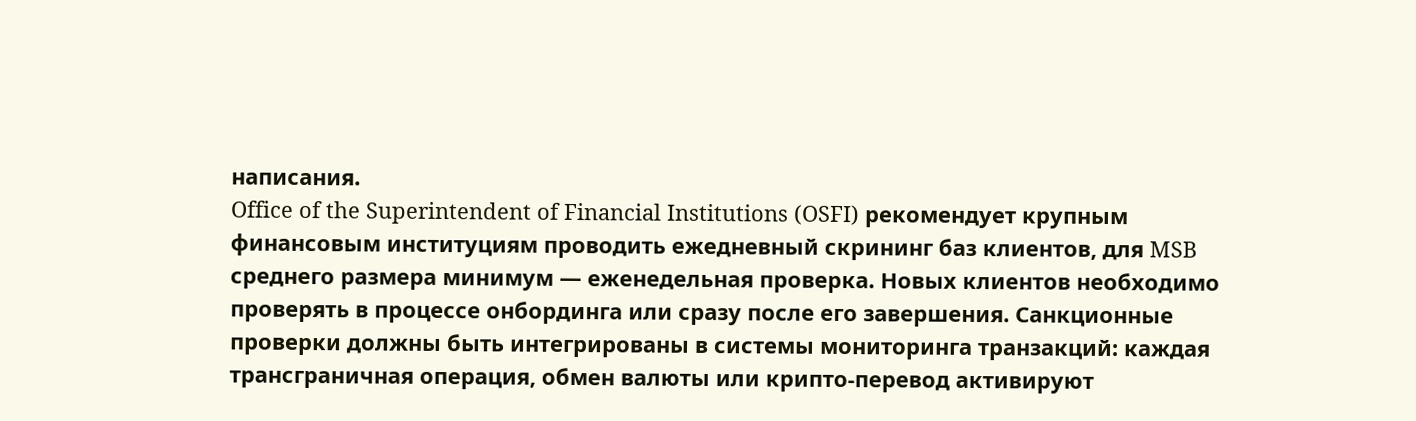написания.
Office of the Superintendent of Financial Institutions (OSFI) рекомендует крупным финансовым институциям проводить ежедневный скрининг баз клиентов, для MSB среднего размера минимум — еженедельная проверка. Новых клиентов необходимо проверять в процессе онбординга или сразу после его завершения. Санкционные проверки должны быть интегрированы в системы мониторинга транзакций: каждая трансграничная операция, обмен валюты или крипто-перевод активируют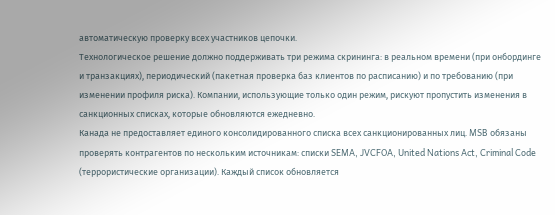автоматическую проверку всех участников цепочки.
Технологическое решение должно поддерживать три режима скрининга: в реальном времени (при онбординге и транзакциях), периодический (пакетная проверка баз клиентов по расписанию) и по требованию (при изменении профиля риска). Компании, использующие только один режим, рискуют пропустить изменения в санкционных списках, которые обновляются ежедневно.
Канада не предоставляет единого консолидированного списка всех санкционированных лиц. MSB обязаны проверять контрагентов по нескольким источникам: списки SEMA, JVCFOA, United Nations Act, Criminal Code (террористические организации). Каждый список обновляется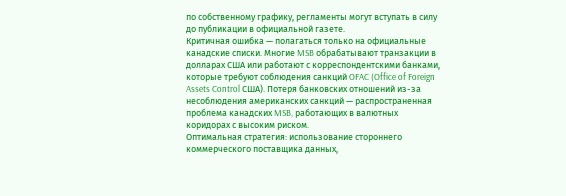по собственному графику, регламенты могут вступать в силу до публикации в официальной газете.
Критичная ошибка — полагаться только на официальные канадские списки. Многие MSB обрабатывают транзакции в долларах США или работают с корреспондентскими банками, которые требуют соблюдения санкций OFAC (Office of Foreign Assets Control США). Потеря банковских отношений из-за несоблюдения американских санкций — распространенная проблема канадских MSB, работающих в валютных коридорах с высоким риском.
Оптимальная стратегия: использование стороннего коммерческого поставщика данных,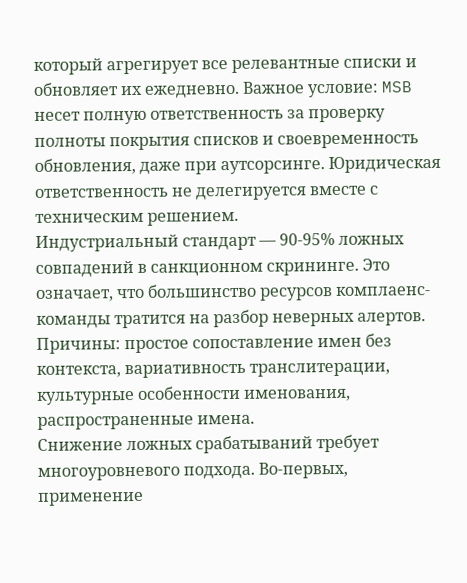который агрегирует все релевантные списки и обновляет их ежедневно. Важное условие: MSB несет полную ответственность за проверку полноты покрытия списков и своевременность обновления, даже при аутсорсинге. Юридическая ответственность не делегируется вместе с техническим решением.
Индустриальный стандарт — 90-95% ложных совпадений в санкционном скрининге. Это означает, что большинство ресурсов комплаенс-команды тратится на разбор неверных алертов. Причины: простое сопоставление имен без контекста, вариативность транслитерации, культурные особенности именования, распространенные имена.
Снижение ложных срабатываний требует многоуровневого подхода. Во-первых, применение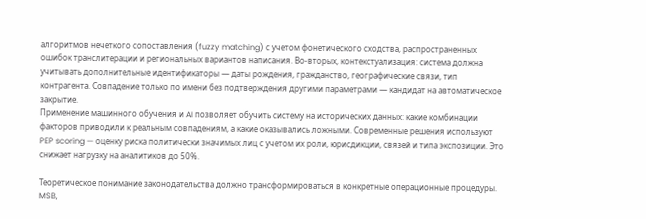алгоритмов нечеткого сопоставления (fuzzy matching) с учетом фонетического сходства, распространенных ошибок транслитерации и региональных вариантов написания. Во-вторых, контекстуализация: система должна учитывать дополнительные идентификаторы — даты рождения, гражданство, географические связи, тип контрагента. Совпадение только по имени без подтверждения другими параметрами — кандидат на автоматическое закрытие.
Применение машинного обучения и AI позволяет обучить систему на исторических данных: какие комбинации факторов приводили к реальным совпадениям, а какие оказывались ложными. Современные решения используют PEP scoring — оценку риска политически значимых лиц с учетом их роли, юрисдикции, связей и типа экспозиции. Это снижает нагрузку на аналитиков до 50%.

Теоретическое понимание законодательства должно трансформироваться в конкретные операционные процедуры. MSB,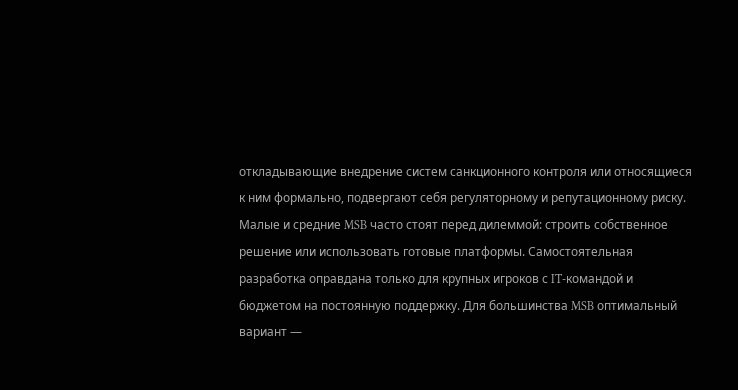откладывающие внедрение систем санкционного контроля или относящиеся к ним формально, подвергают себя регуляторному и репутационному риску.
Малые и средние MSB часто стоят перед дилеммой: строить собственное решение или использовать готовые платформы. Самостоятельная разработка оправдана только для крупных игроков с IT-командой и бюджетом на постоянную поддержку. Для большинства MSB оптимальный вариант —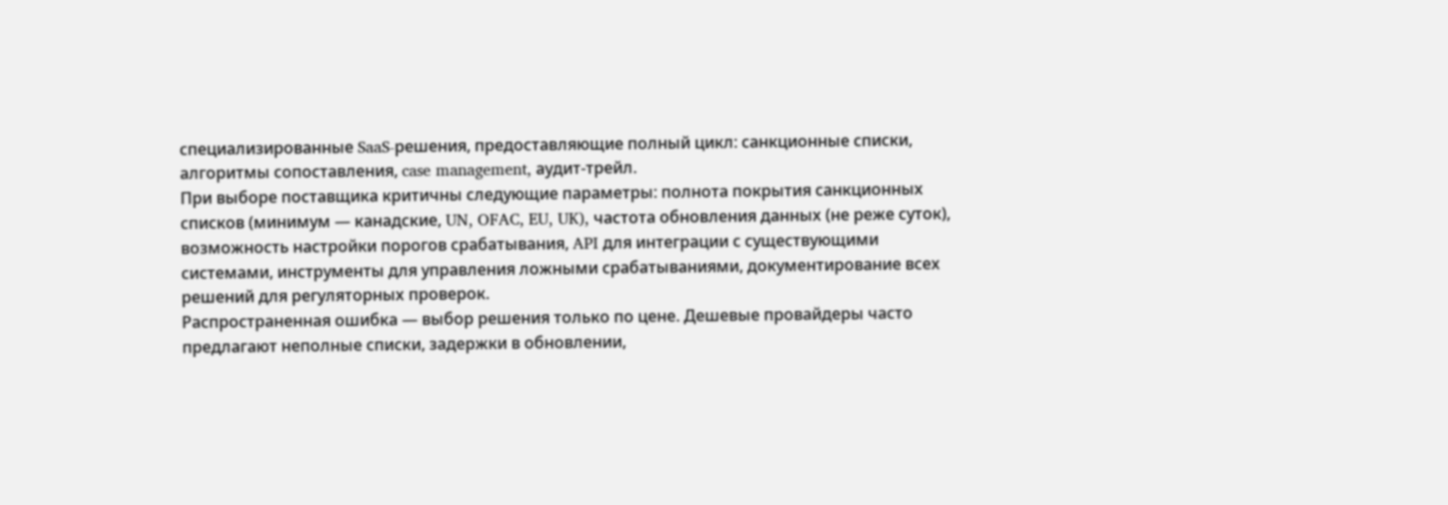специализированные SaaS-решения, предоставляющие полный цикл: санкционные списки, алгоритмы сопоставления, case management, аудит-трейл.
При выборе поставщика критичны следующие параметры: полнота покрытия санкционных списков (минимум — канадские, UN, OFAC, EU, UK), частота обновления данных (не реже суток), возможность настройки порогов срабатывания, API для интеграции с существующими системами, инструменты для управления ложными срабатываниями, документирование всех решений для регуляторных проверок.
Распространенная ошибка — выбор решения только по цене. Дешевые провайдеры часто предлагают неполные списки, задержки в обновлении,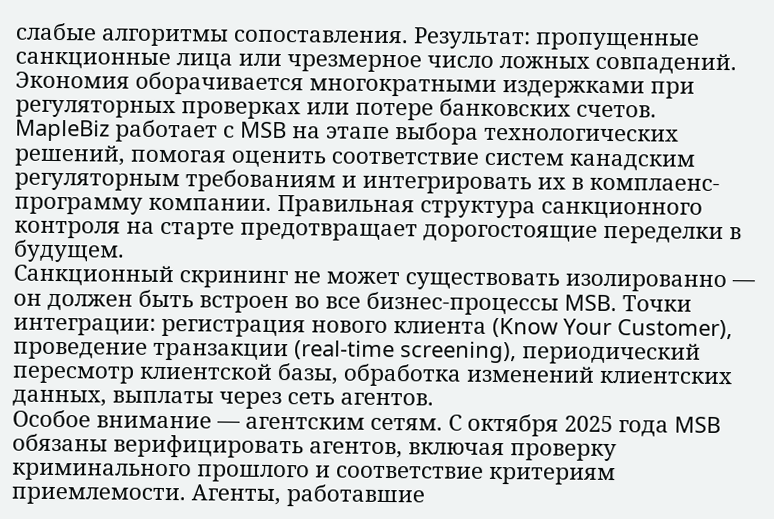слабые алгоритмы сопоставления. Результат: пропущенные санкционные лица или чрезмерное число ложных совпадений. Экономия оборачивается многократными издержками при регуляторных проверках или потере банковских счетов.
MapleBiz работает с MSB на этапе выбора технологических решений, помогая оценить соответствие систем канадским регуляторным требованиям и интегрировать их в комплаенс-программу компании. Правильная структура санкционного контроля на старте предотвращает дорогостоящие переделки в будущем.
Санкционный скрининг не может существовать изолированно — он должен быть встроен во все бизнес-процессы MSB. Точки интеграции: регистрация нового клиента (Know Your Customer), проведение транзакции (real-time screening), периодический пересмотр клиентской базы, обработка изменений клиентских данных, выплаты через сеть агентов.
Особое внимание — агентским сетям. С октября 2025 года MSB обязаны верифицировать агентов, включая проверку криминального прошлого и соответствие критериям приемлемости. Агенты, работавшие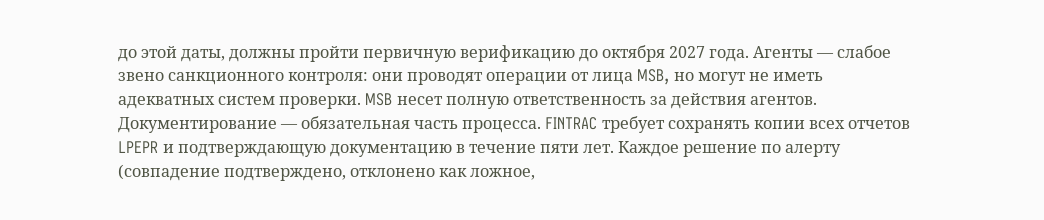до этой даты, должны пройти первичную верификацию до октября 2027 года. Агенты — слабое звено санкционного контроля: они проводят операции от лица MSB, но могут не иметь адекватных систем проверки. MSB несет полную ответственность за действия агентов.
Документирование — обязательная часть процесса. FINTRAC требует сохранять копии всех отчетов LPEPR и подтверждающую документацию в течение пяти лет. Каждое решение по алерту (совпадение подтверждено, отклонено как ложное,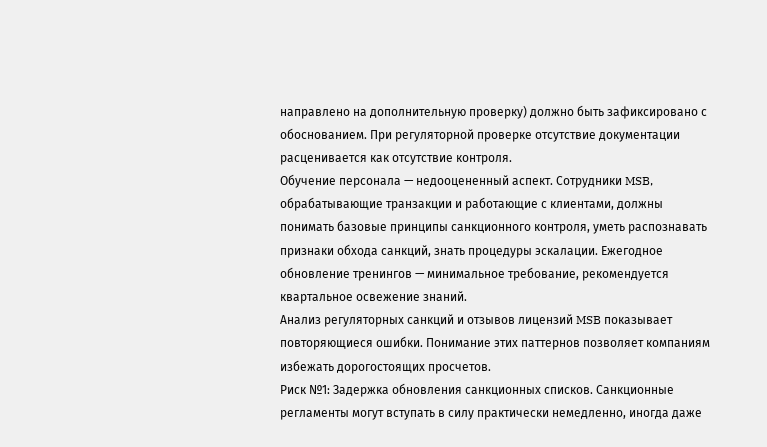направлено на дополнительную проверку) должно быть зафиксировано с обоснованием. При регуляторной проверке отсутствие документации расценивается как отсутствие контроля.
Обучение персонала — недооцененный аспект. Сотрудники MSB, обрабатывающие транзакции и работающие с клиентами, должны понимать базовые принципы санкционного контроля, уметь распознавать признаки обхода санкций, знать процедуры эскалации. Ежегодное обновление тренингов — минимальное требование, рекомендуется квартальное освежение знаний.
Анализ регуляторных санкций и отзывов лицензий MSB показывает повторяющиеся ошибки. Понимание этих паттернов позволяет компаниям избежать дорогостоящих просчетов.
Риск №1: Задержка обновления санкционных списков. Санкционные регламенты могут вступать в силу практически немедленно, иногда даже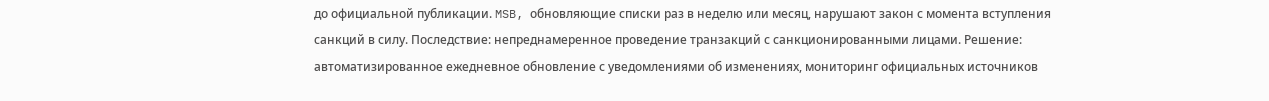до официальной публикации. MSB, обновляющие списки раз в неделю или месяц, нарушают закон с момента вступления санкций в силу. Последствие: непреднамеренное проведение транзакций с санкционированными лицами. Решение: автоматизированное ежедневное обновление с уведомлениями об изменениях, мониторинг официальных источников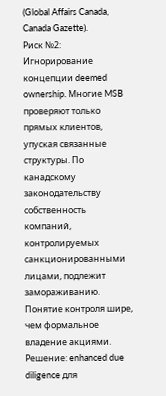(Global Affairs Canada, Canada Gazette).
Риск №2: Игнорирование концепции deemed ownership. Многие MSB проверяют только прямых клиентов, упуская связанные структуры. По канадскому законодательству собственность компаний, контролируемых санкционированными лицами, подлежит замораживанию. Понятие контроля шире, чем формальное владение акциями. Решение: enhanced due diligence для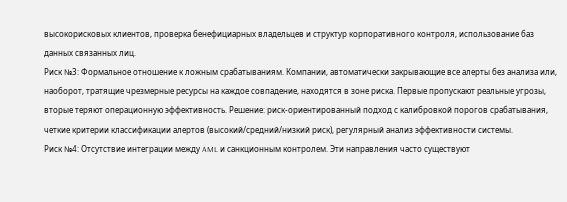высокорисковых клиентов, проверка бенефициарных владельцев и структур корпоративного контроля, использование баз данных связанных лиц.
Риск №3: Формальное отношение к ложным срабатываниям. Компании, автоматически закрывающие все алерты без анализа или, наоборот, тратящие чрезмерные ресурсы на каждое совпадение, находятся в зоне риска. Первые пропускают реальные угрозы, вторые теряют операционную эффективность. Решение: риск-ориентированный подход с калибровкой порогов срабатывания, четкие критерии классификации алертов (высокий/средний/низкий риск), регулярный анализ эффективности системы.
Риск №4: Отсутствие интеграции между AML и санкционным контролем. Эти направления часто существуют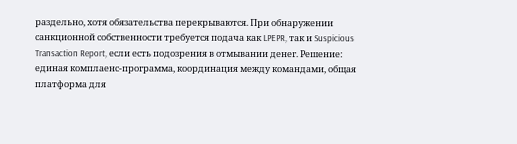раздельно, хотя обязательства перекрываются. При обнаружении санкционной собственности требуется подача как LPEPR, так и Suspicious Transaction Report, если есть подозрения в отмывании денег. Решение: единая комплаенс-программа, координация между командами, общая платформа для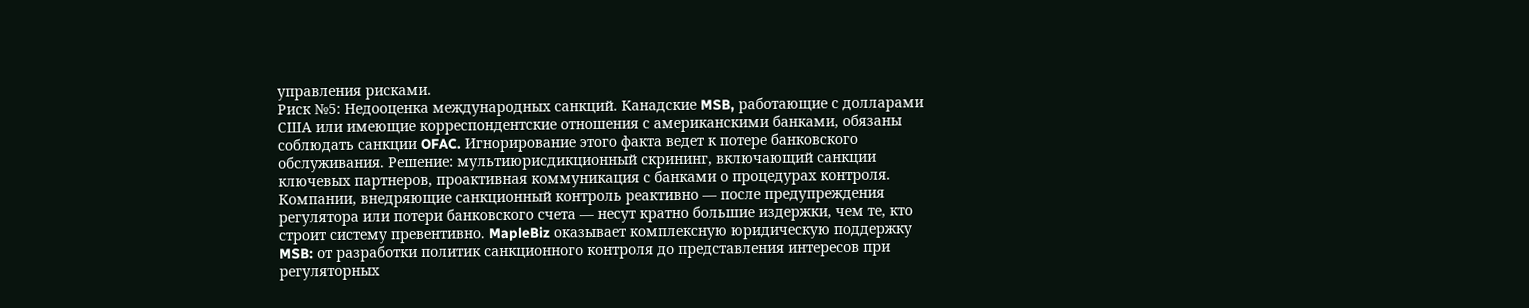управления рисками.
Риск №5: Недооценка международных санкций. Канадские MSB, работающие с долларами США или имеющие корреспондентские отношения с американскими банками, обязаны соблюдать санкции OFAC. Игнорирование этого факта ведет к потере банковского обслуживания. Решение: мультиюрисдикционный скрининг, включающий санкции ключевых партнеров, проактивная коммуникация с банками о процедурах контроля.
Компании, внедряющие санкционный контроль реактивно — после предупреждения регулятора или потери банковского счета — несут кратно большие издержки, чем те, кто строит систему превентивно. MapleBiz оказывает комплексную юридическую поддержку MSB: от разработки политик санкционного контроля до представления интересов при регуляторных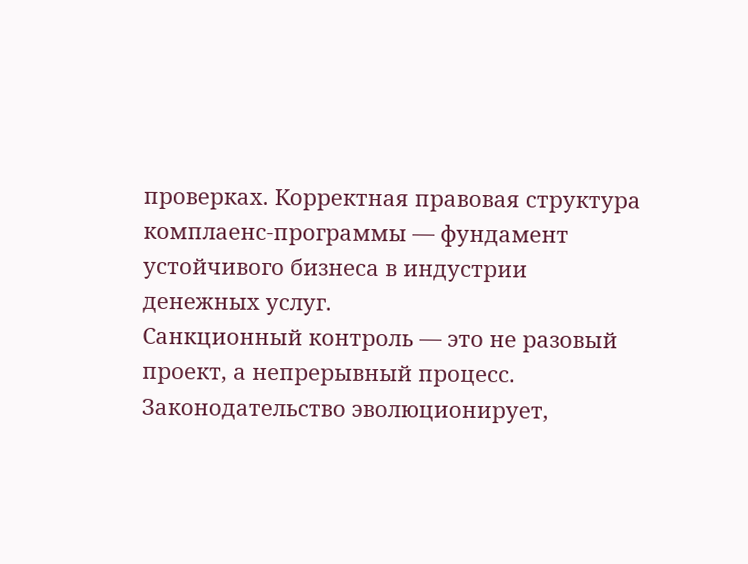проверках. Корректная правовая структура комплаенс-программы — фундамент устойчивого бизнеса в индустрии денежных услуг.
Санкционный контроль — это не разовый проект, а непрерывный процесс. Законодательство эволюционирует,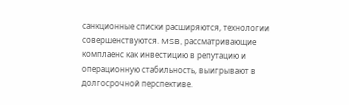санкционные списки расширяются, технологии совершенствуются. MSB, рассматривающие комплаенс как инвестицию в репутацию и операционную стабильность, выигрывают в долгосрочной перспективе.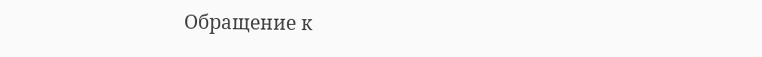Обращение к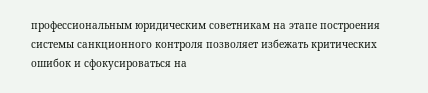профессиональным юридическим советникам на этапе построения системы санкционного контроля позволяет избежать критических ошибок и сфокусироваться на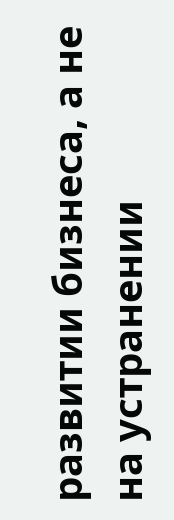развитии бизнеса, а не на устранении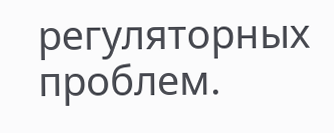регуляторных проблем.